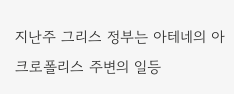지난주 그리스 정부는 아테네의 아크로폴리스 주변의 일등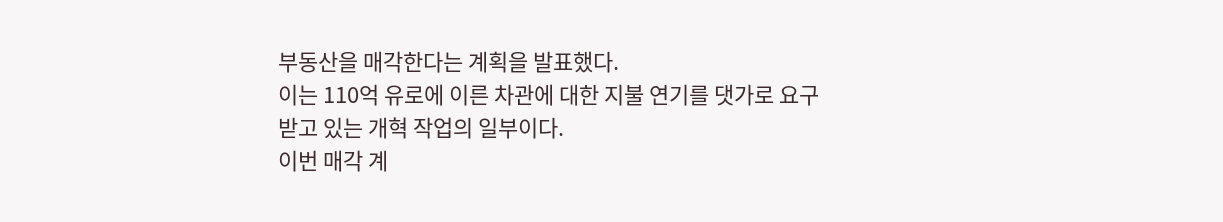부동산을 매각한다는 계획을 발표했다.
이는 110억 유로에 이른 차관에 대한 지불 연기를 댓가로 요구받고 있는 개혁 작업의 일부이다.
이번 매각 계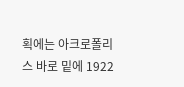획에는 아크로폴리스 바로 밑에 1922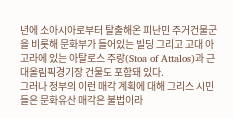년에 소아시아로부터 탈출해온 피난민 주거건물군을 비롯해 문화부가 들어있는 빌딩 그리고 고대 아고라에 있는 아탈로스 주랑(Stoa of Attalos)과 근대올림픽경기장 건물도 포함돼 있다.
그러나 정부의 이런 매각 계획에 대해 그리스 시민들은 문화유산 매각은 불법이라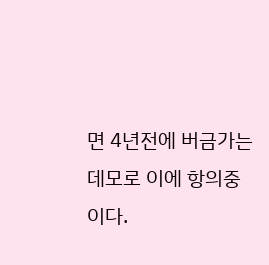면 4년전에 버금가는 데모로 이에 항의중이다.